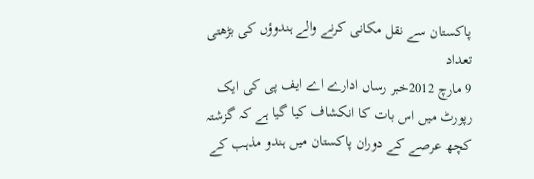پاکستان سے نقل مکانی کرنے والے ہندوؤں کی بڑھتی تعداد
9 مارچ 2012خبر رساں ادارے اے ايف پی کی ايک رپورٹ ميں اس بات کا انکشاف کيا گيا ہے کہ گزشتہ کچھ عرصے کے دوران پاکستان ميں ہندو مذہب کے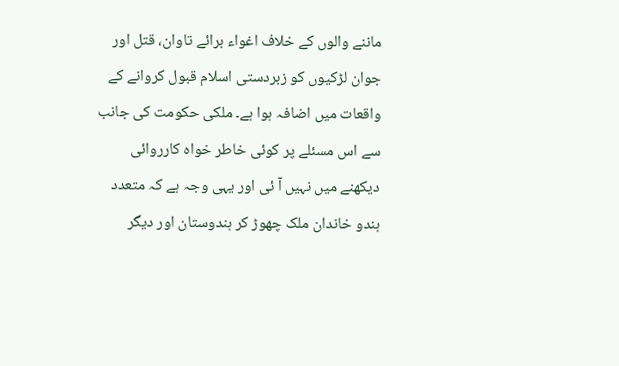ماننے والوں کے خلاف اغواء برائے تاوان، قتل اور جوان لڑکيوں کو زبردستی اسلام قبول کروانے کے واقعات ميں اضافہ ہوا ہے۔ ملکی حکومت کی جانب سے اس مسئلے پر کوئی خاطر خواہ کارروائی ديکھنے ميں نہيں آ ئی اور يہی وجہ ہے کہ متعدد ہندو خاندان ملک چھوڑ کر ہندوستان اور ديگر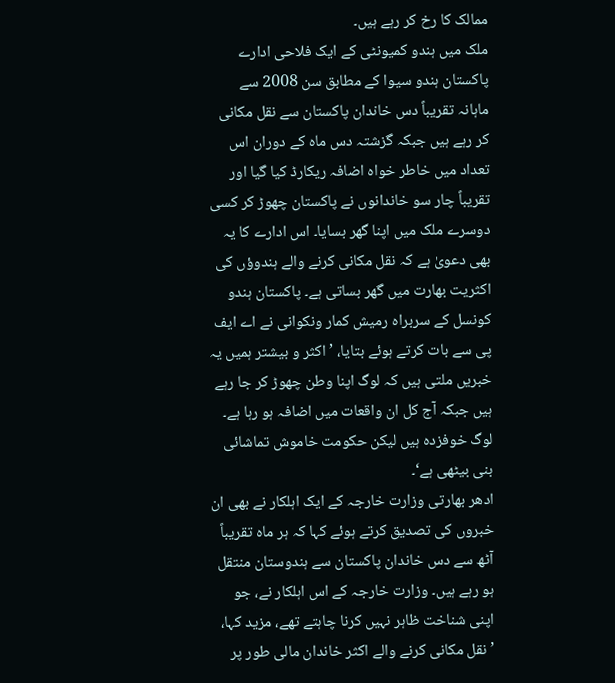ممالک کا رخ کر رہے ہيں۔
ملک ميں ہندو کميونٹی کے ايک فلاحی ادارے پاکستان ہندو سيوا کے مطابق سن 2008 سے ماہانہ تقريباً دس خاندان پاکستان سے نقل مکانی کر رہے ہيں جبکہ گزشتہ دس ماہ کے دوران اس تعداد ميں خاطر خواہ اضافہ ريکارڈ کيا گيا اور تقريباً چار سو خاندانوں نے پاکستان چھوڑ کر کسی دوسرے ملک ميں اپنا گھر بسايا۔ اس ادارے کا يہ بھی دعویٰ ہے کہ نقل مکانی کرنے والے ہندوؤں کی اکثريت بھارت ميں گھر بساتی ہے۔ پاکستان ہندو کونسل کے سربراہ رميش کمار ونکوانی نے اے ايف پی سے بات کرتے ہوئے بتايا، ’اکثر و بيشتر ہميں يہ خبريں ملتی ہيں کہ لوگ اپنا وطن چھوڑ کر جا رہے ہيں جبکہ آج کل ان واقعات ميں اضافہ ہو رہا ہے۔ لوگ خوفزدہ ہيں ليکن حکومت خاموش تماشائی بنی بيٹھی ہے‘۔
ادھر بھارتی وزارت خارجہ کے ايک اہلکار نے بھی ان خبروں کی تصديق کرتے ہوئے کہا کہ ہر ماہ تقريباً آٹھ سے دس خاندان پاکستان سے ہندوستان منتقل ہو رہے ہيں۔ وزارت خارجہ کے اس اہلکار نے، جو اپنی شناخت ظاہر نہيں کرنا چاہتے تھے، مزيد کہا، ’نقل مکانی کرنے والے اکثر خاندان مالی طور پر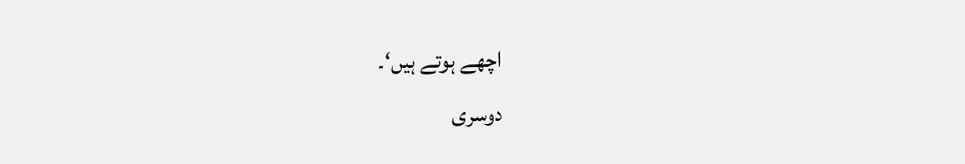اچھے ہوتے ہيں‘۔
دوسری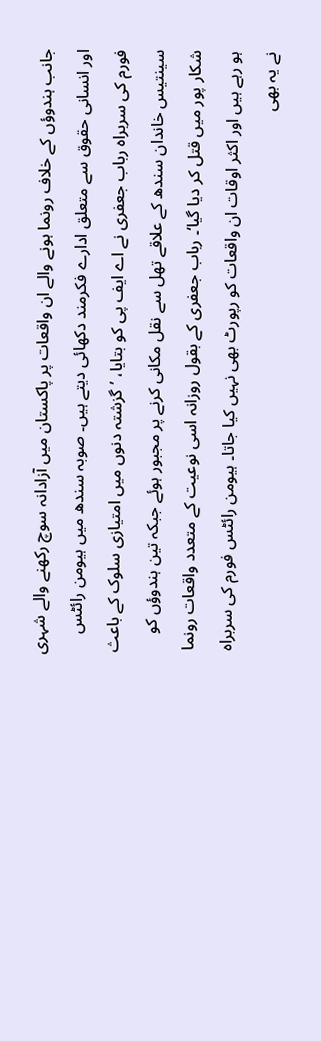جانب ہندوؤں کے خلاف رونما ہونے والے ان واقعات پر پاکستان ميں آزادانہ سوچ رکھنے والے شہری اور انسانی حقوق سے متعلق ادارے فکرمند دکھائی ديتے ہيں۔ صوبہ سندھ ميں ہيومن رائٹس فورم کی سربراہ رباب جعفری نے اے ايف پی کو بتايا، ’گزشتہ دنوں ميں امتيازی سلوک کے باعث سينتيس خاندان سندھ کے علاقے تھل سے نقل مکانی کرنے پر مجبور ہوئے جبکہ تين ہندوؤں کو شکار پور ميں قتل کر ديا گيا‘۔ رباب جعفری کے بقول روزانہ اسی نوعيت کے متعدد واقعات رونما ہو رہے ہيں اور اکثر اوقات ان واقعات کو رپورٹ بھی نہيں کيا جاتا۔ ہيومن رائٹس فورم کی سربراہ نے يہ بھی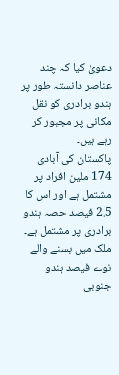دعویٰ کيا کہ چند عناصر دانستہ طور پر ہندو برادری کو نقل مکانی پر مجبور کر رہے ہيں۔
پاکستان کی آبادی 174 ملين افراد پر مشتمل ہے اور اس کا 2.5 فيصد حصہ ہندو برادری پر مشتمل ہے۔ ملک ميں بسنے والے نوے فيصد ہندو جنوبی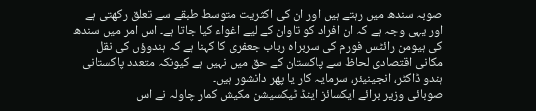صوبہ سندھ ميں رہتے ہيں اور ان کی اکثريت متوسط طبقے سے تعلق رکھتی ہے اور يہی وجہ ہے کہ ان افراد کو تاوان کے ليے اغواء کيا جاتا ہے۔ اس امر ميں سندھ کی ہيومن رائٹس فورم کی سربراہ رباب جعفری کا کہنا ہے کہ ہندوؤں کی نقل مکانی اقتصادی لحاظ سے پاکستان کے حق ميں نہيں ہے کيونکہ متعدد پاکستانی ہندو ڈاکٹر، انجينيئر، سرمايہ کار یا پھر دانشور ہيں۔
صوبائی وزیر برائے ایکسائز اینڈ ٹیکسیشن مکيش کمار چاولہ نے اس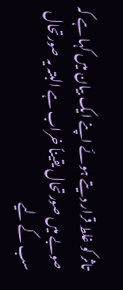تاثر کو غلط قرار ديتے ہوئے اپنے ايک بيان ميں کہا ہے کہ صوبے ميں صورتحال يقيناً خراب ہے البتہ يہ صورتحال سب کے ليے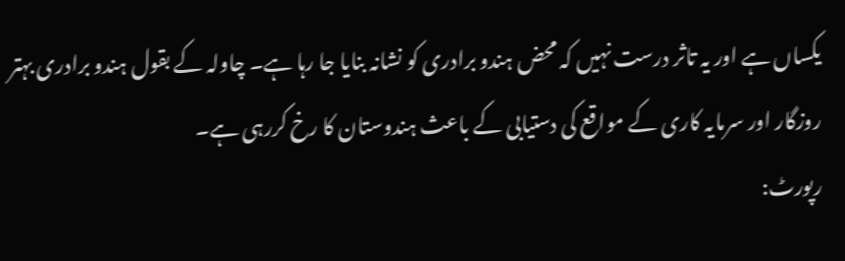يکساں ہے اور يہ تاثر درست نہيں کہ محض ہندو برادری کو نشانہ بنايا جا رہا ہے۔ چاولہ کے بقول ہندو برادری بہتر روزگار اور سرمايہ کاری کے مواقع کی دستيابی کے باعث ہندوستان کا رخ کررہی ہے۔
رپورٹ: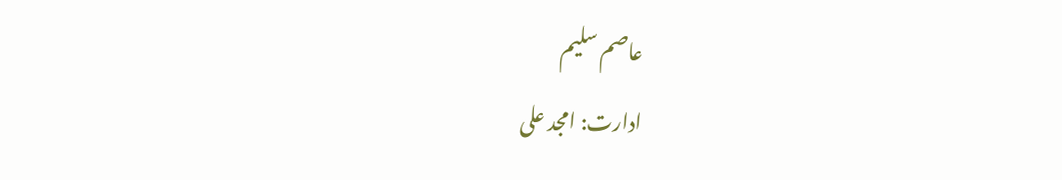عاصم سليم
ادارت: امجد علی